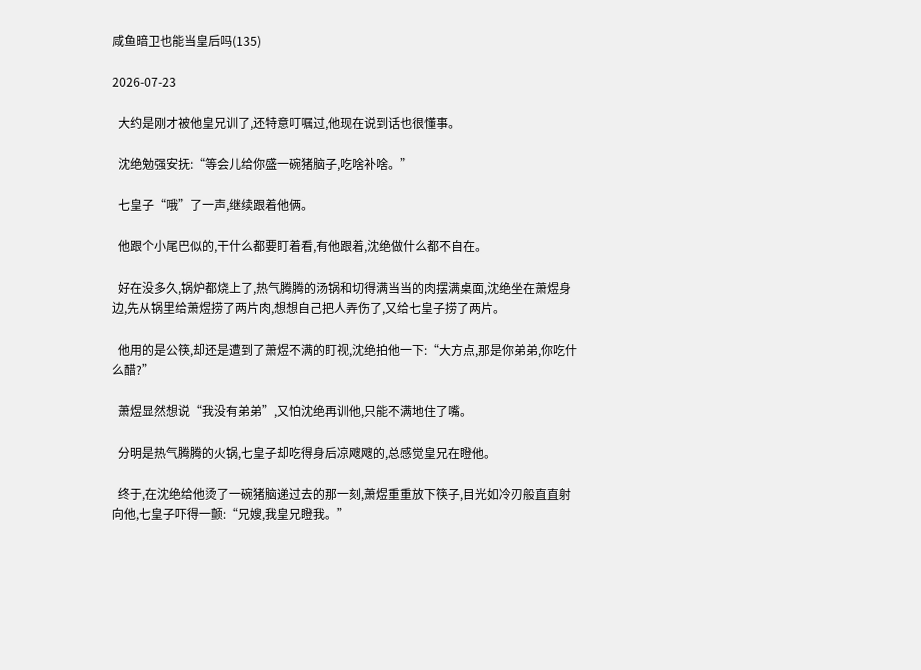咸鱼暗卫也能当皇后吗(135)

2026-07-23

  大约是刚才被他皇兄训了,还特意叮嘱过,他现在说到话也很懂事。

  沈绝勉强安抚:“等会儿给你盛一碗猪脑子,吃啥补啥。”

  七皇子“哦”了一声,继续跟着他俩。

  他跟个小尾巴似的,干什么都要盯着看,有他跟着,沈绝做什么都不自在。

  好在没多久,锅炉都烧上了,热气腾腾的汤锅和切得满当当的肉摆满桌面,沈绝坐在萧煜身边,先从锅里给萧煜捞了两片肉,想想自己把人弄伤了,又给七皇子捞了两片。

  他用的是公筷,却还是遭到了萧煜不满的盯视,沈绝拍他一下:“大方点,那是你弟弟,你吃什么醋?”

  萧煜显然想说“我没有弟弟”,又怕沈绝再训他,只能不满地住了嘴。

  分明是热气腾腾的火锅,七皇子却吃得身后凉飕飕的,总感觉皇兄在瞪他。

  终于,在沈绝给他烫了一碗猪脑递过去的那一刻,萧煜重重放下筷子,目光如冷刃般直直射向他,七皇子吓得一颤:“兄嫂,我皇兄瞪我。”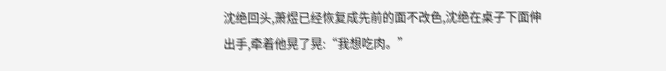沈绝回头,萧煜已经恢复成先前的面不改色,沈绝在桌子下面伸出手,牵着他晃了晃:“我想吃肉。”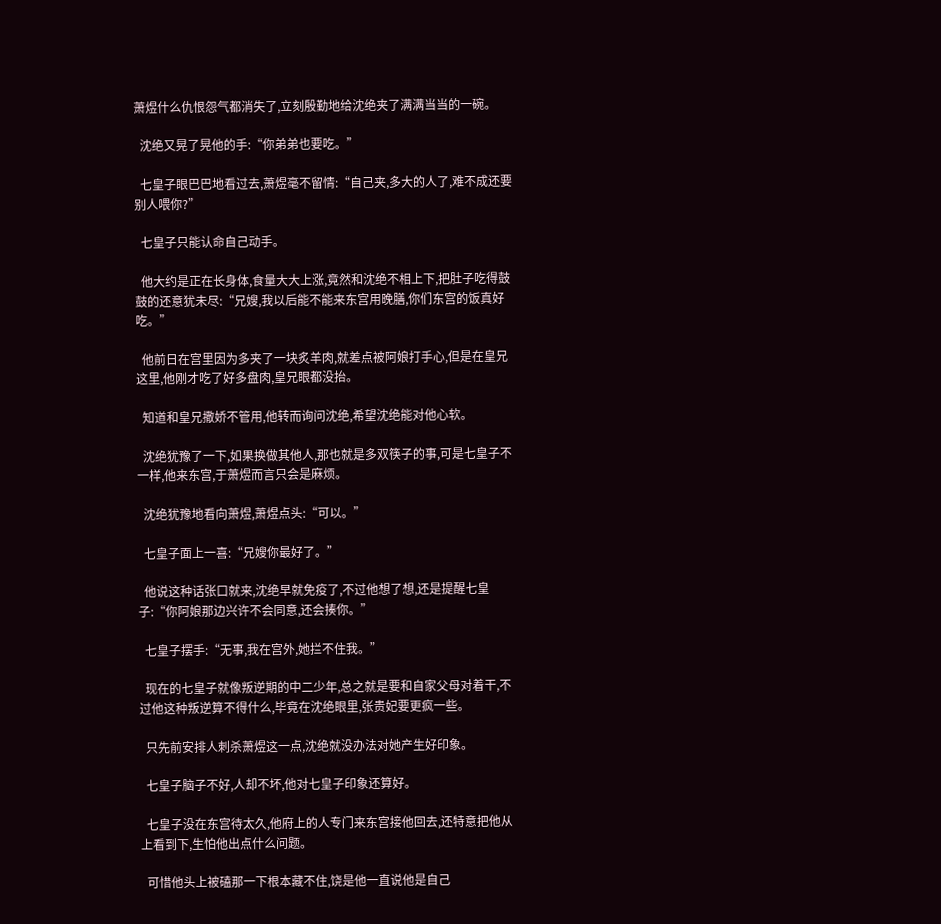萧煜什么仇恨怨气都消失了,立刻殷勤地给沈绝夹了满满当当的一碗。

  沈绝又晃了晃他的手:“你弟弟也要吃。”

  七皇子眼巴巴地看过去,萧煜毫不留情:“自己夹,多大的人了,难不成还要别人喂你?”

  七皇子只能认命自己动手。

  他大约是正在长身体,食量大大上涨,竟然和沈绝不相上下,把肚子吃得鼓鼓的还意犹未尽:“兄嫂,我以后能不能来东宫用晚膳,你们东宫的饭真好吃。”

  他前日在宫里因为多夹了一块炙羊肉,就差点被阿娘打手心,但是在皇兄这里,他刚才吃了好多盘肉,皇兄眼都没抬。

  知道和皇兄撒娇不管用,他转而询问沈绝,希望沈绝能对他心软。

  沈绝犹豫了一下,如果换做其他人,那也就是多双筷子的事,可是七皇子不一样,他来东宫,于萧煜而言只会是麻烦。

  沈绝犹豫地看向萧煜,萧煜点头:“可以。”

  七皇子面上一喜:“兄嫂你最好了。”

  他说这种话张口就来,沈绝早就免疫了,不过他想了想,还是提醒七皇子:“你阿娘那边兴许不会同意,还会揍你。”

  七皇子摆手:“无事,我在宫外,她拦不住我。”

  现在的七皇子就像叛逆期的中二少年,总之就是要和自家父母对着干,不过他这种叛逆算不得什么,毕竟在沈绝眼里,张贵妃要更疯一些。

  只先前安排人刺杀萧煜这一点,沈绝就没办法对她产生好印象。

  七皇子脑子不好,人却不坏,他对七皇子印象还算好。

  七皇子没在东宫待太久,他府上的人专门来东宫接他回去,还特意把他从上看到下,生怕他出点什么问题。

  可惜他头上被磕那一下根本藏不住,饶是他一直说他是自己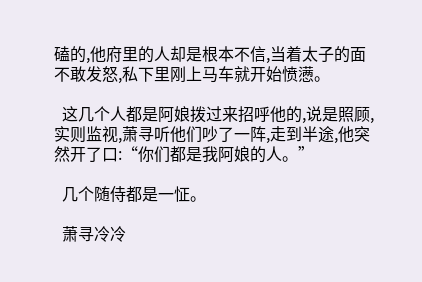磕的,他府里的人却是根本不信,当着太子的面不敢发怒,私下里刚上马车就开始愤懑。

  这几个人都是阿娘拨过来招呼他的,说是照顾,实则监视,萧寻听他们吵了一阵,走到半途,他突然开了口:“你们都是我阿娘的人。”

  几个随侍都是一怔。

  萧寻冷冷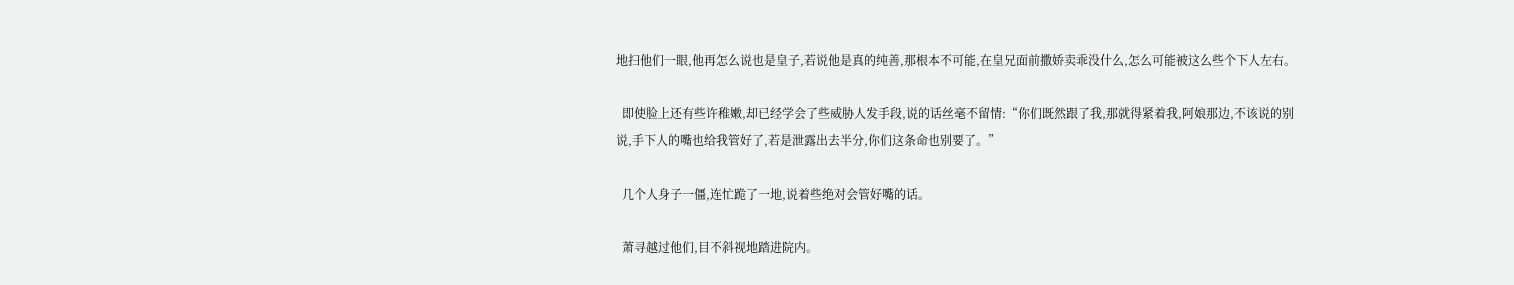地扫他们一眼,他再怎么说也是皇子,若说他是真的纯善,那根本不可能,在皇兄面前撒娇卖乖没什么,怎么可能被这么些个下人左右。

  即使脸上还有些许稚嫩,却已经学会了些威胁人发手段,说的话丝毫不留情:“你们既然跟了我,那就得紧着我,阿娘那边,不该说的别说,手下人的嘴也给我管好了,若是泄露出去半分,你们这条命也别要了。”

  几个人身子一僵,连忙跪了一地,说着些绝对会管好嘴的话。

  萧寻越过他们,目不斜视地踏进院内。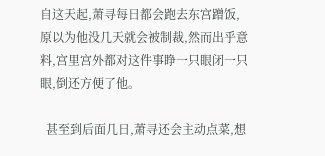自这天起,萧寻每日都会跑去东宫蹭饭,原以为他没几天就会被制裁,然而出乎意料,宫里宫外都对这件事睁一只眼闭一只眼,倒还方便了他。

  甚至到后面几日,萧寻还会主动点菜,想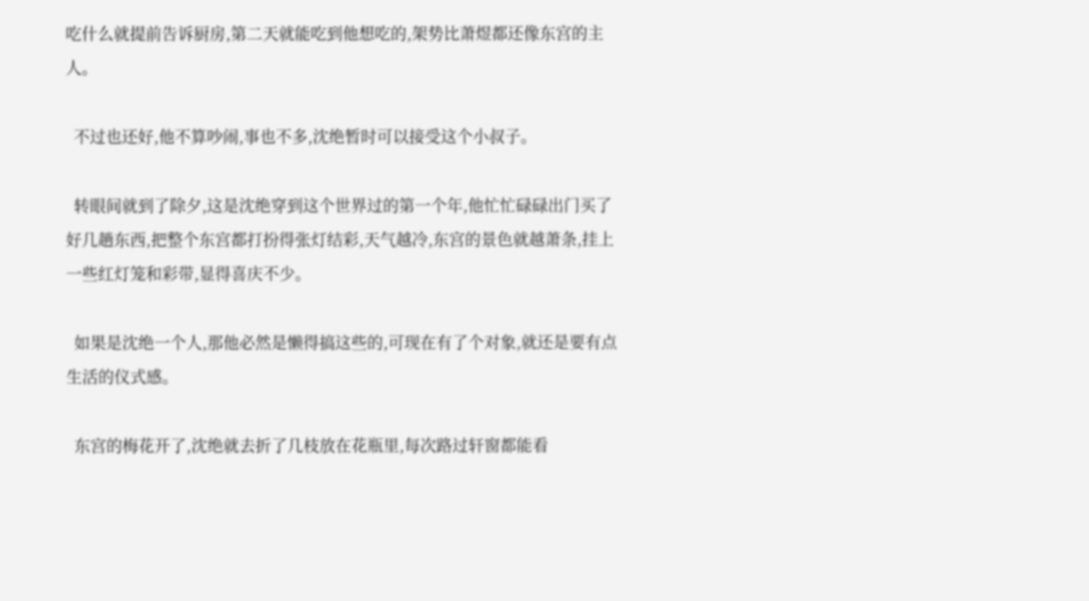吃什么就提前告诉厨房,第二天就能吃到他想吃的,架势比萧煜都还像东宫的主人。

  不过也还好,他不算吵闹,事也不多,沈绝暂时可以接受这个小叔子。

  转眼间就到了除夕,这是沈绝穿到这个世界过的第一个年,他忙忙碌碌出门买了好几趟东西,把整个东宫都打扮得张灯结彩,天气越冷,东宫的景色就越萧条,挂上一些红灯笼和彩带,显得喜庆不少。

  如果是沈绝一个人,那他必然是懒得搞这些的,可现在有了个对象,就还是要有点生活的仪式感。

  东宫的梅花开了,沈绝就去折了几枝放在花瓶里,每次路过轩窗都能看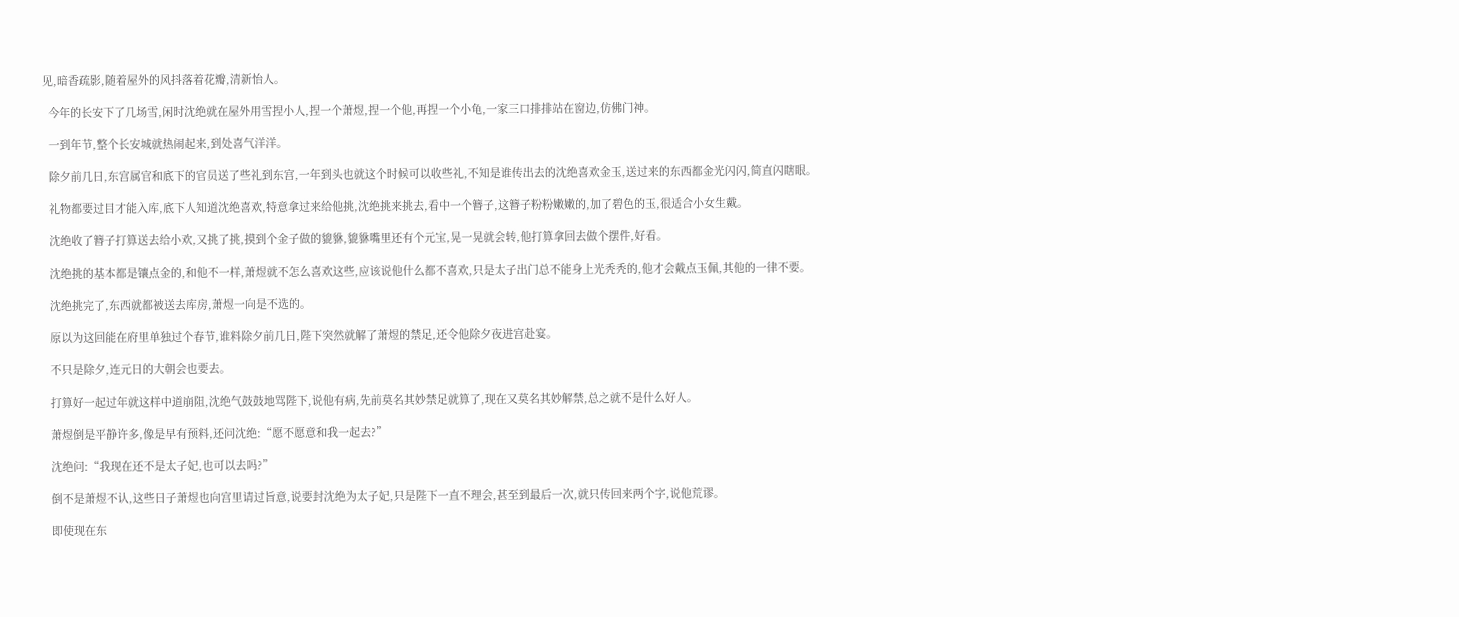见,暗香疏影,随着屋外的风抖落着花瓣,清新怡人。

  今年的长安下了几场雪,闲时沈绝就在屋外用雪捏小人,捏一个萧煜,捏一个他,再捏一个小龟,一家三口排排站在窗边,仿佛门神。

  一到年节,整个长安城就热闹起来,到处喜气洋洋。

  除夕前几日,东宫属官和底下的官员送了些礼到东宫,一年到头也就这个时候可以收些礼,不知是谁传出去的沈绝喜欢金玉,送过来的东西都金光闪闪,简直闪瞎眼。

  礼物都要过目才能入库,底下人知道沈绝喜欢,特意拿过来给他挑,沈绝挑来挑去,看中一个簪子,这簪子粉粉嫩嫩的,加了碧色的玉,很适合小女生戴。

  沈绝收了簪子打算送去给小欢,又挑了挑,摸到个金子做的貔貅,貔貅嘴里还有个元宝,晃一晃就会转,他打算拿回去做个摆件,好看。

  沈绝挑的基本都是镶点金的,和他不一样,萧煜就不怎么喜欢这些,应该说他什么都不喜欢,只是太子出门总不能身上光秃秃的,他才会戴点玉佩,其他的一律不要。

  沈绝挑完了,东西就都被送去库房,萧煜一向是不选的。

  原以为这回能在府里单独过个春节,谁料除夕前几日,陛下突然就解了萧煜的禁足,还令他除夕夜进宫赴宴。

  不只是除夕,连元日的大朝会也要去。

  打算好一起过年就这样中道崩阻,沈绝气鼓鼓地骂陛下,说他有病,先前莫名其妙禁足就算了,现在又莫名其妙解禁,总之就不是什么好人。

  萧煜倒是平静许多,像是早有预料,还问沈绝:“愿不愿意和我一起去?”

  沈绝问:“我现在还不是太子妃,也可以去吗?”

  倒不是萧煜不认,这些日子萧煜也向宫里请过旨意,说要封沈绝为太子妃,只是陛下一直不理会,甚至到最后一次,就只传回来两个字,说他荒谬。

  即使现在东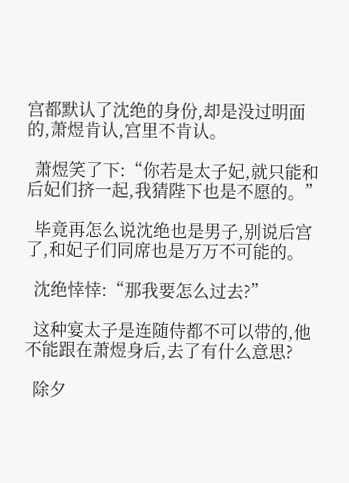宫都默认了沈绝的身份,却是没过明面的,萧煜肯认,宫里不肯认。

  萧煜笑了下:“你若是太子妃,就只能和后妃们挤一起,我猜陛下也是不愿的。”

  毕竟再怎么说沈绝也是男子,别说后宫了,和妃子们同席也是万万不可能的。

  沈绝悻悻:“那我要怎么过去?”

  这种宴太子是连随侍都不可以带的,他不能跟在萧煜身后,去了有什么意思?

  除夕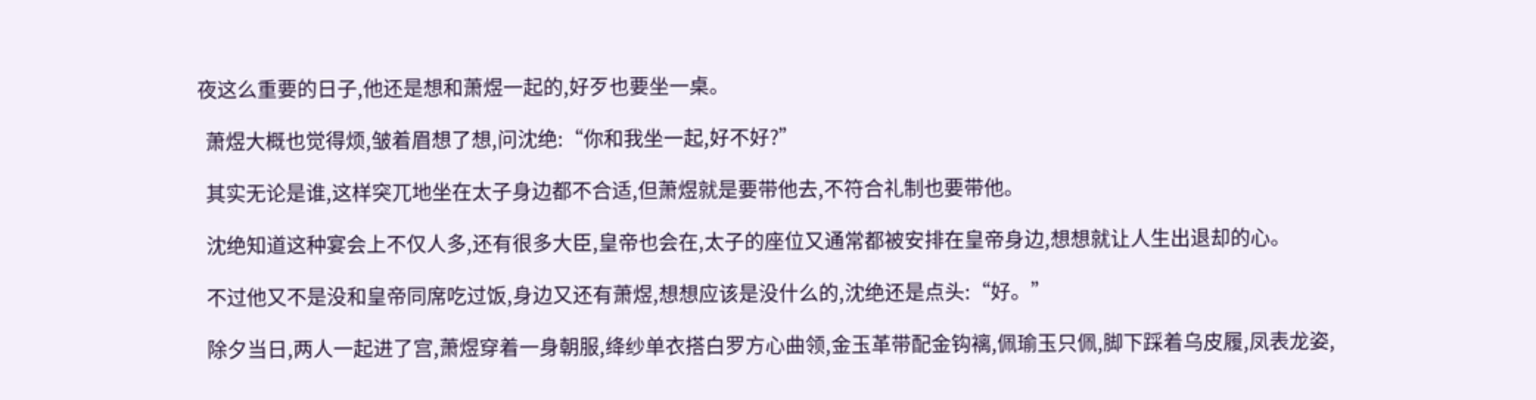夜这么重要的日子,他还是想和萧煜一起的,好歹也要坐一桌。

  萧煜大概也觉得烦,皱着眉想了想,问沈绝:“你和我坐一起,好不好?”

  其实无论是谁,这样突兀地坐在太子身边都不合适,但萧煜就是要带他去,不符合礼制也要带他。

  沈绝知道这种宴会上不仅人多,还有很多大臣,皇帝也会在,太子的座位又通常都被安排在皇帝身边,想想就让人生出退却的心。

  不过他又不是没和皇帝同席吃过饭,身边又还有萧煜,想想应该是没什么的,沈绝还是点头:“好。”

  除夕当日,两人一起进了宫,萧煜穿着一身朝服,绛纱单衣搭白罗方心曲领,金玉革带配金钩褵,佩瑜玉只佩,脚下踩着乌皮履,凤表龙姿,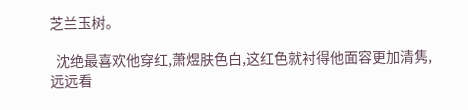芝兰玉树。

  沈绝最喜欢他穿红,萧煜肤色白,这红色就衬得他面容更加清隽,远远看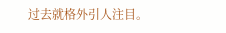过去就格外引人注目。